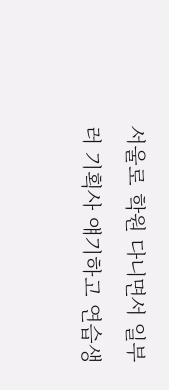서울로 학원 다니면서 일부러 기획사 얘기하고 연습생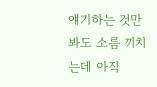얘기하는 것만 봐도 소름 끼치는데 아직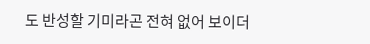도 반성할 기미라곤 전혀 없어 보이더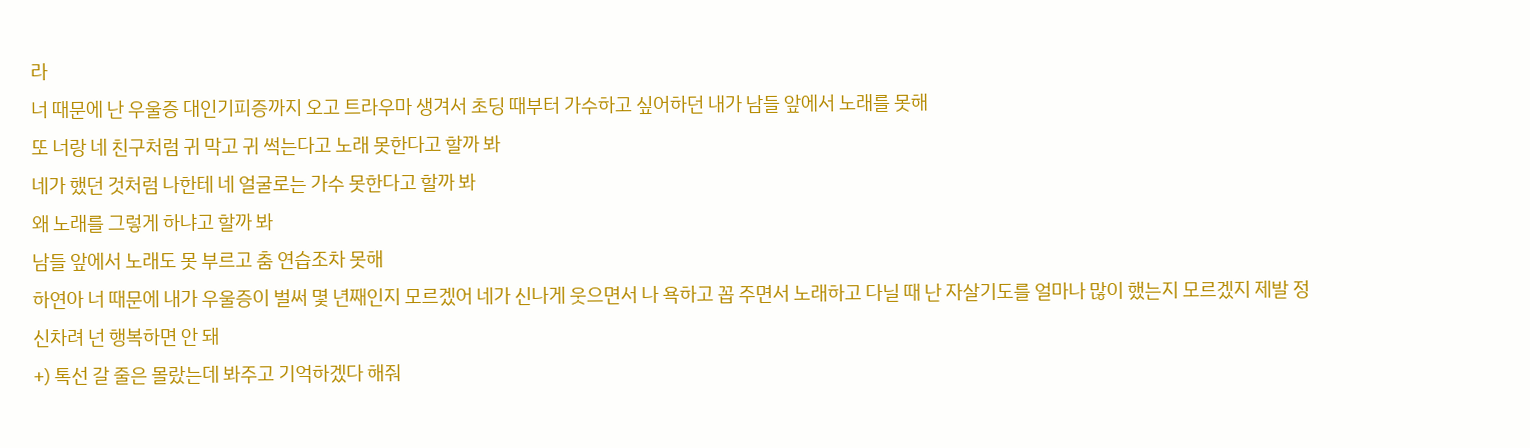라
너 때문에 난 우울증 대인기피증까지 오고 트라우마 생겨서 초딩 때부터 가수하고 싶어하던 내가 남들 앞에서 노래를 못해
또 너랑 네 친구처럼 귀 막고 귀 썩는다고 노래 못한다고 할까 봐
네가 했던 것처럼 나한테 네 얼굴로는 가수 못한다고 할까 봐
왜 노래를 그렇게 하냐고 할까 봐
남들 앞에서 노래도 못 부르고 춤 연습조차 못해
하연아 너 때문에 내가 우울증이 벌써 몇 년째인지 모르겠어 네가 신나게 웃으면서 나 욕하고 꼽 주면서 노래하고 다닐 때 난 자살기도를 얼마나 많이 했는지 모르겠지 제발 정신차려 넌 행복하면 안 돼
+) 톡선 갈 줄은 몰랐는데 봐주고 기억하겠다 해줘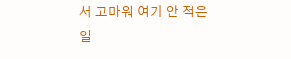서 고마워 여기 안 적은 일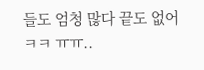들도 엄청 많다 끝도 없어 ㅋㅋ ㅠㅠ..